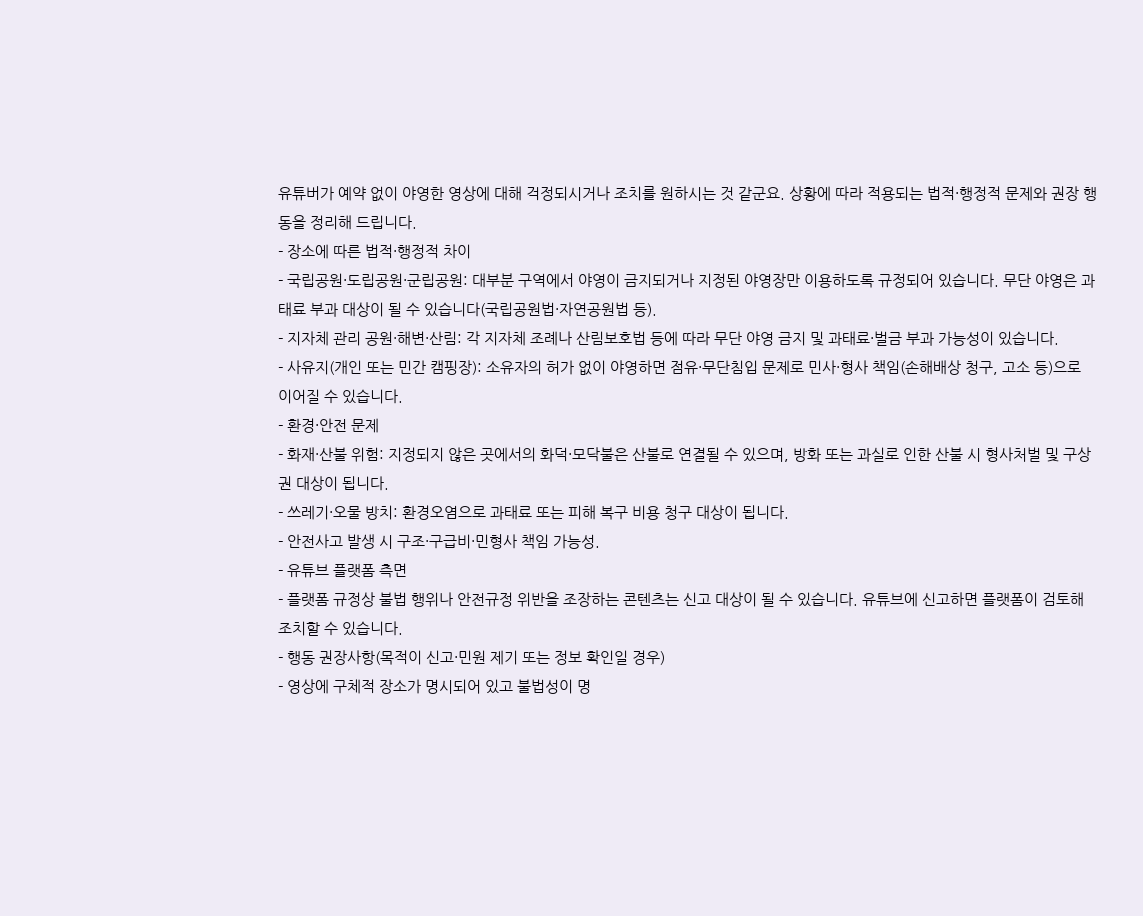유튜버가 예약 없이 야영한 영상에 대해 걱정되시거나 조치를 원하시는 것 같군요. 상황에 따라 적용되는 법적·행정적 문제와 권장 행동을 정리해 드립니다.
- 장소에 따른 법적·행정적 차이
- 국립공원·도립공원·군립공원: 대부분 구역에서 야영이 금지되거나 지정된 야영장만 이용하도록 규정되어 있습니다. 무단 야영은 과태료 부과 대상이 될 수 있습니다(국립공원법·자연공원법 등).
- 지자체 관리 공원·해변·산림: 각 지자체 조례나 산림보호법 등에 따라 무단 야영 금지 및 과태료·벌금 부과 가능성이 있습니다.
- 사유지(개인 또는 민간 캠핑장): 소유자의 허가 없이 야영하면 점유·무단침입 문제로 민사·형사 책임(손해배상 청구, 고소 등)으로 이어질 수 있습니다.
- 환경·안전 문제
- 화재·산불 위험: 지정되지 않은 곳에서의 화덕·모닥불은 산불로 연결될 수 있으며, 방화 또는 과실로 인한 산불 시 형사처벌 및 구상권 대상이 됩니다.
- 쓰레기·오물 방치: 환경오염으로 과태료 또는 피해 복구 비용 청구 대상이 됩니다.
- 안전사고 발생 시 구조·구급비·민형사 책임 가능성.
- 유튜브 플랫폼 측면
- 플랫폼 규정상 불법 행위나 안전규정 위반을 조장하는 콘텐츠는 신고 대상이 될 수 있습니다. 유튜브에 신고하면 플랫폼이 검토해 조치할 수 있습니다.
- 행동 권장사항(목적이 신고·민원 제기 또는 정보 확인일 경우)
- 영상에 구체적 장소가 명시되어 있고 불법성이 명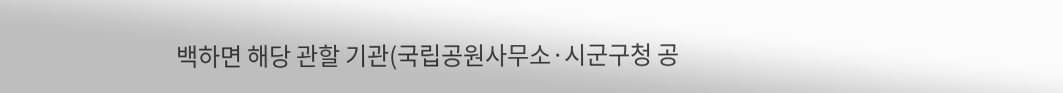백하면 해당 관할 기관(국립공원사무소·시군구청 공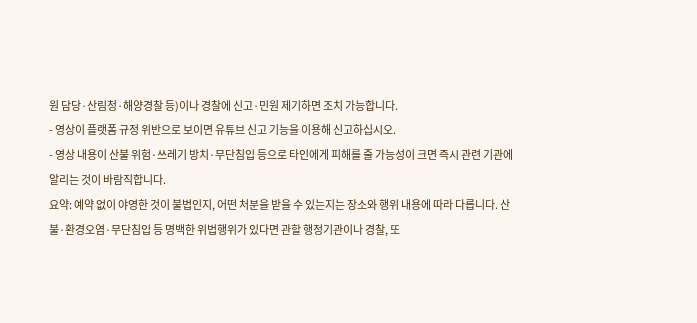원 담당·산림청·해양경찰 등)이나 경찰에 신고·민원 제기하면 조치 가능합니다.
- 영상이 플랫폼 규정 위반으로 보이면 유튜브 신고 기능을 이용해 신고하십시오.
- 영상 내용이 산불 위험·쓰레기 방치·무단침입 등으로 타인에게 피해를 줄 가능성이 크면 즉시 관련 기관에 알리는 것이 바람직합니다.
요약: 예약 없이 야영한 것이 불법인지, 어떤 처분을 받을 수 있는지는 장소와 행위 내용에 따라 다릅니다. 산불·환경오염·무단침입 등 명백한 위법행위가 있다면 관할 행정기관이나 경찰, 또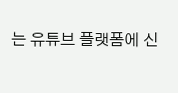는 유튜브 플랫폼에 신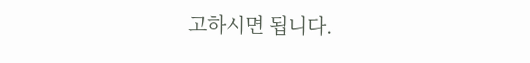고하시면 됩니다.